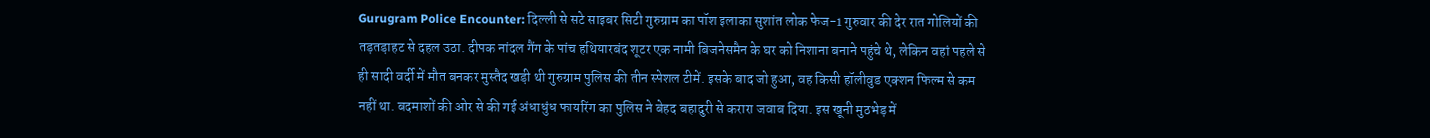Gurugram Police Encounter: दिल्ली से सटे साइबर सिटी गुरुग्राम का पॉश इलाका सुशांत लोक फेज-1 गुरुवार की देर रात गोलियों की तड़तड़ाहट से दहल उठा. दीपक नांदल गैंग के पांच हथियारबंद शूटर एक नामी बिजनेसमैन के घर को निशाना बनाने पहुंचे थे, लेकिन वहां पहले से ही सादी वर्दी में मौत बनकर मुस्तैद खड़ी थी गुरुग्राम पुलिस की तीन स्पेशल टीमें. इसके बाद जो हुआ, वह किसी हॉलीवुड एक्शन फिल्म से कम नहीं था. बदमाशों की ओर से की गई अंधाधुंध फायरिंग का पुलिस ने बेहद बहादुरी से करारा जवाब दिया. इस खूनी मुठभेड़ में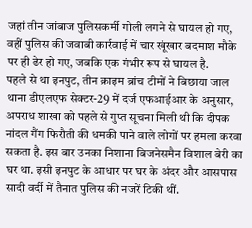जहां तीन जांबाज पुलिसकर्मी गोली लगने से घायल हो गए, वहीं पुलिस की जवाबी कार्रवाई में चार खूंखार बदमाश मौके पर ही ढेर हो गए, जबकि एक गंभीर रूप से घायल है.
पहले से था इनपुट, तीन क्राइम ब्रांच टीमों ने बिछाया जाल
थाना डीएलएफ सेक्टर-29 में दर्ज एफआईआर के अनुसार, अपराध शाखा को पहले से गुप्त सूचना मिली थी कि दीपक नांदल गैंग फिरौती की धमकी पाने वाले लोगों पर हमला करवा सकता है. इस बार उनका निशाना बिजनेसमैन विशाल बेरी का घर था. इसी इनपुट के आधार पर घर के अंदर और आसपास सादी वर्दी में तैनात पुलिस की नजरें टिकी थीं.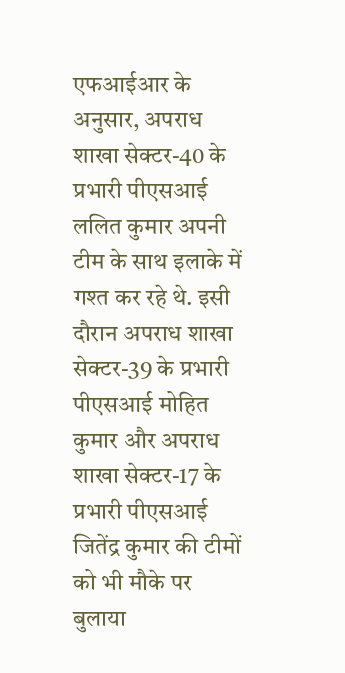एफआईआर के अनुसार, अपराध शाखा सेक्टर-40 के प्रभारी पीएसआई ललित कुमार अपनी टीम के साथ इलाके में गश्त कर रहे थे. इसी दौरान अपराध शाखा सेक्टर-39 के प्रभारी पीएसआई मोहित कुमार और अपराध शाखा सेक्टर-17 के प्रभारी पीएसआई जितेंद्र कुमार की टीमों को भी मौके पर बुलाया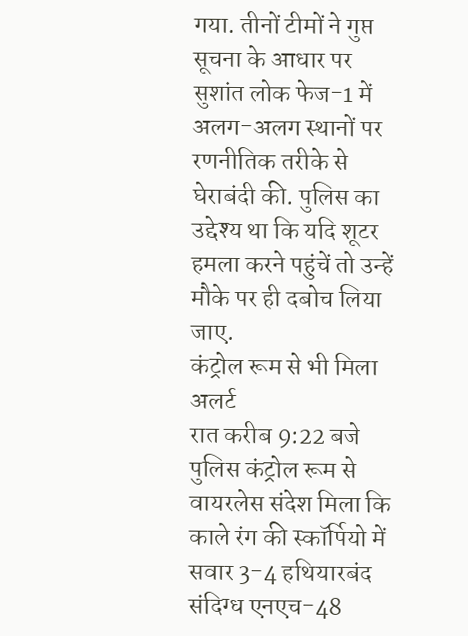गया. तीनों टीमों ने गुप्त सूचना के आधार पर सुशांत लोक फेज-1 में अलग-अलग स्थानों पर रणनीतिक तरीके से घेराबंदी की. पुलिस का उद्देश्य था कि यदि शूटर हमला करने पहुंचें तो उन्हें मौके पर ही दबोच लिया जाए.
कंट्रोल रूम से भी मिला अलर्ट
रात करीब 9:22 बजे पुलिस कंट्रोल रूम से वायरलेस संदेश मिला कि काले रंग की स्कॉर्पियो में सवार 3-4 हथियारबंद संदिग्ध एनएच-48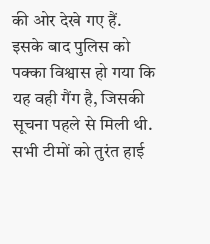की ओर देखे गए हैं. इसके बाद पुलिस को पक्का विश्वास हो गया कि यह वही गैंग है, जिसकी सूचना पहले से मिली थी. सभी टीमों को तुरंत हाई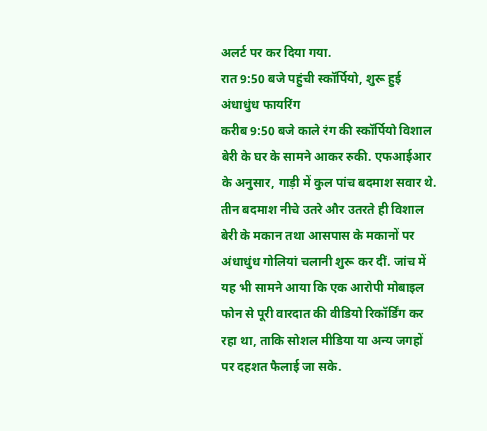अलर्ट पर कर दिया गया.
रात 9:50 बजे पहुंची स्कॉर्पियो, शुरू हुई अंधाधुंध फायरिंग
करीब 9:50 बजे काले रंग की स्कॉर्पियो विशाल बेरी के घर के सामने आकर रुकी. एफआईआर के अनुसार, गाड़ी में कुल पांच बदमाश सवार थे. तीन बदमाश नीचे उतरे और उतरते ही विशाल बेरी के मकान तथा आसपास के मकानों पर अंधाधुंध गोलियां चलानी शुरू कर दीं. जांच में यह भी सामने आया कि एक आरोपी मोबाइल फोन से पूरी वारदात की वीडियो रिकॉर्डिंग कर रहा था, ताकि सोशल मीडिया या अन्य जगहों पर दहशत फैलाई जा सके.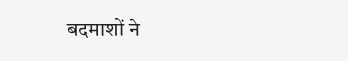बदमाशों ने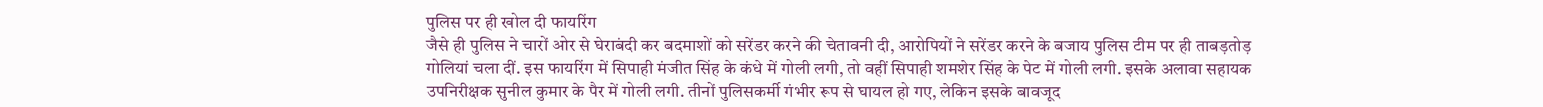पुलिस पर ही खोल दी फायरिंग
जैसे ही पुलिस ने चारों ओर से घेराबंदी कर बदमाशों को सरेंडर करने की चेतावनी दी, आरोपियों ने सरेंडर करने के बजाय पुलिस टीम पर ही ताबड़तोड़ गोलियां चला दीं. इस फायरिंग में सिपाही मंजीत सिंह के कंधे में गोली लगी, तो वहीं सिपाही शमशेर सिंह के पेट में गोली लगी. इसके अलावा सहायक उपनिरीक्षक सुनील कुमार के पैर में गोली लगी. तीनों पुलिसकर्मी गंभीर रूप से घायल हो गए, लेकिन इसके बावजूद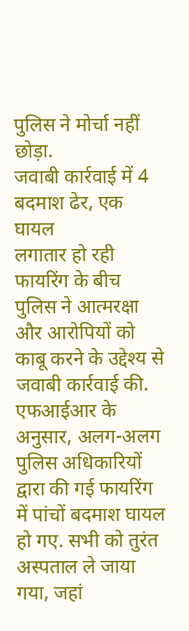पुलिस ने मोर्चा नहीं छोड़ा.
जवाबी कार्रवाई में 4 बदमाश ढेर, एक घायल
लगातार हो रही फायरिंग के बीच पुलिस ने आत्मरक्षा और आरोपियों को काबू करने के उद्देश्य से जवाबी कार्रवाई की. एफआईआर के अनुसार, अलग-अलग पुलिस अधिकारियों द्वारा की गई फायरिंग में पांचों बदमाश घायल हो गए. सभी को तुरंत अस्पताल ले जाया गया, जहां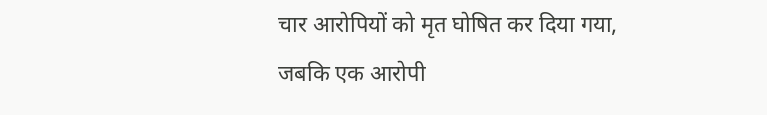चार आरोपियों को मृत घोषित कर दिया गया, जबकि एक आरोपी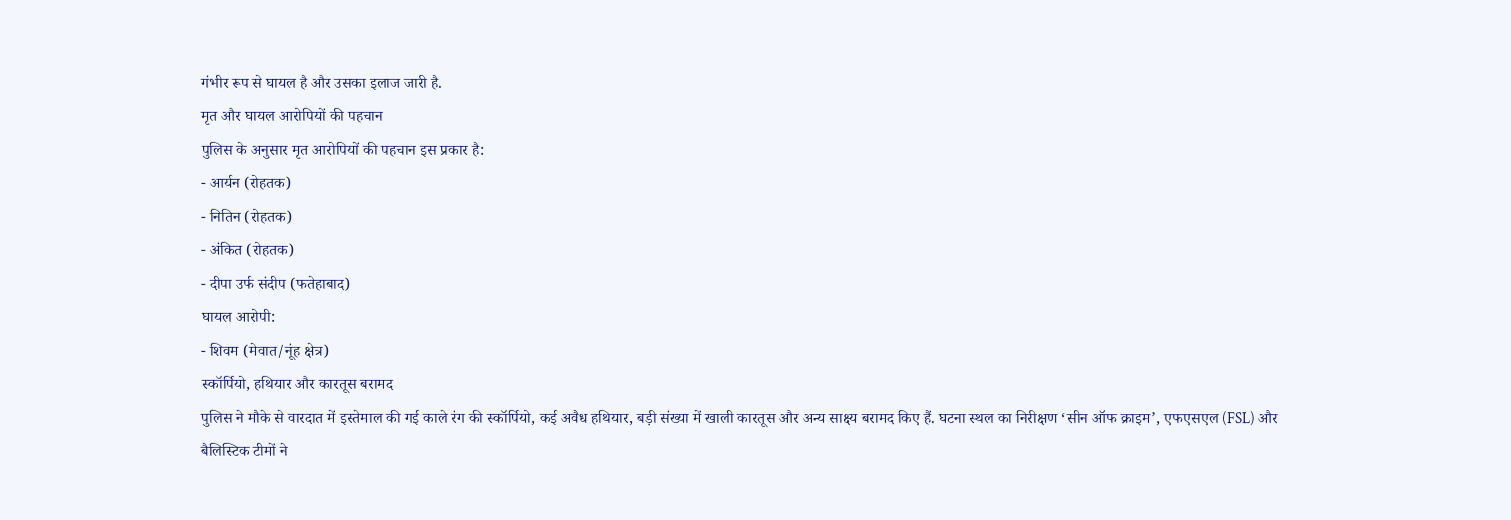गंभीर रूप से घायल है और उसका इलाज जारी है.
मृत और घायल आरोपियों की पहचान
पुलिस के अनुसार मृत आरोपियों की पहचान इस प्रकार है:
- आर्यन (रोहतक)
- नितिन (रोहतक)
- अंकित (रोहतक)
- दीपा उर्फ संदीप (फतेहाबाद)
घायल आरोपी:
- शिवम (मेवात/नूंह क्षेत्र)
स्कॉर्पियो, हथियार और कारतूस बरामद
पुलिस ने मौके से वारदात में इस्तेमाल की गई काले रंग की स्कॉर्पियो, कई अवैध हथियार, बड़ी संख्या में खाली कारतूस और अन्य साक्ष्य बरामद किए हैं. घटना स्थल का निरीक्षण ‘सीन ऑफ क्राइम’, एफएसएल (FSL) और बैलिस्टिक टीमों ने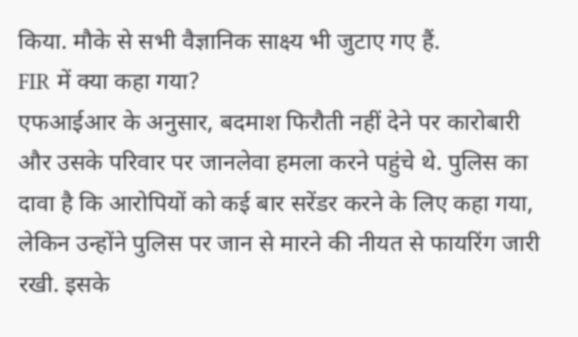किया. मौके से सभी वैज्ञानिक साक्ष्य भी जुटाए गए हैं.
FIR में क्या कहा गया?
एफआईआर के अनुसार, बदमाश फिरौती नहीं देने पर कारोबारी और उसके परिवार पर जानलेवा हमला करने पहुंचे थे. पुलिस का दावा है कि आरोपियों को कई बार सरेंडर करने के लिए कहा गया, लेकिन उन्होंने पुलिस पर जान से मारने की नीयत से फायरिंग जारी रखी. इसके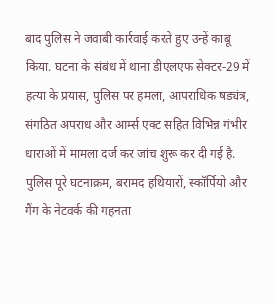बाद पुलिस ने जवाबी कार्रवाई करते हुए उन्हें काबू किया. घटना के संबंध में थाना डीएलएफ सेक्टर-29 में हत्या के प्रयास, पुलिस पर हमला, आपराधिक षड्यंत्र, संगठित अपराध और आर्म्स एक्ट सहित विभिन्न गंभीर धाराओं में मामला दर्ज कर जांच शुरू कर दी गई है. पुलिस पूरे घटनाक्रम, बरामद हथियारों, स्कॉर्पियो और गैंग के नेटवर्क की गहनता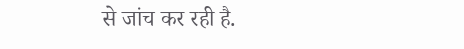से जांच कर रही है.